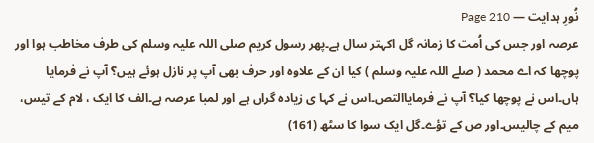نُورِ ہدایت — Page 210
عرصہ اور جس کی اُمت کا زمانہ گل اکہتر سال ہے۔پھر رسول کریم صلی اللہ علیہ وسلم کی طرف مخاطب ہوا اور پوچھا کہ اے محمد ( صلے اللہ علیہ وسلم ) کیا ان کے علاوہ اور حرف بھی آپ پر نازل ہوئے ہیں؟ آپ نے فرمایا ہاں۔اس نے پوچھا کیا؟ آپ نے فرمایاالتص۔اس نے کہا ی زیادہ گراں ہے اور لمبا عرصہ ہے۔الف کا ایک ، لام کے تیس، میم کے چالیس۔اور ص کے تؤے۔گل ایک سوا کا سٹھ (161)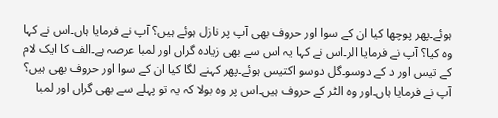ہوئے۔پھر پوچھا کیا ان کے سوا اور حروف بھی آپ پر نازل ہوئے ہیں؟ آپ نے فرمایا ہاں۔اس نے کہا وہ کیا؟ آپ نے فرمایا الر۔اس نے کہا یہ اس سے بھی زیادہ گراں اور لمبا عرصہ ہے۔الف کا ایک لام کے تیس اور د کے دوسو۔گل دوسو اکتیس ہوئے۔پھر کہنے لگا کیا ان کے سوا اور حروف بھی ہیں؟ آپ نے فرمایا ہاں۔اور وہ الٹر کے حروف ہیں۔اس پر وہ بولا کہ یہ تو پہلے سے بھی گراں اور لمبا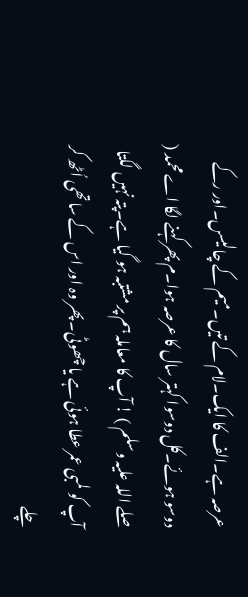عرصہ ہے۔الف کا ایک۔لام کے تیں۔میم کے چالیسں۔اور رکے دوسو ہوئے۔کل دوسوا کہتر سال کا عرصہ ہوا۔م پھر کہنے لگا اے محمد ( صلے اللہ علیہ وسلم ) ! آپ کا معاملہ ہم پر مشتبہ ہو گیا ہے۔پتہ نہیں لگتا آپ کو لمبی عمر عطا ہوئی ہے یا چھوٹی۔پھر وہ اور اس کے ساتھی اُٹھ کر چلے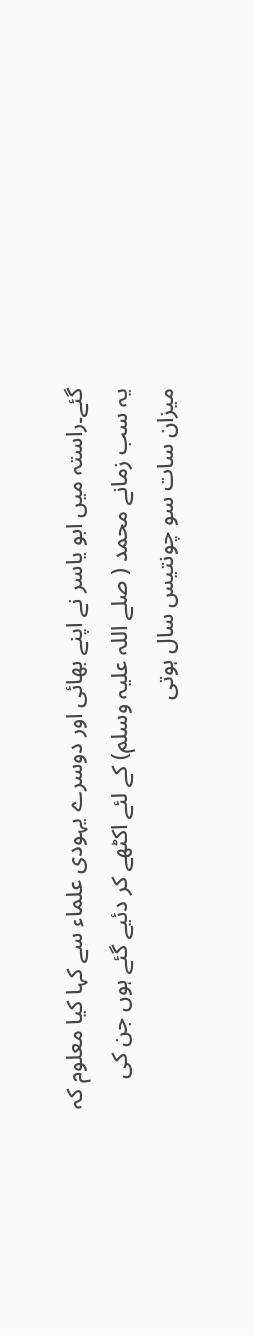گئے۔راستہ میں ابو یاسر نے اپنے بھائی اور دوسرے یہودی علماء سے کہا کیا معلوم کہ یہ سب زمانے محمد ( صلے اللہ علیہ وسلم) کے لئے اکٹھے کر دئیے گئے ہوں جن کی میزان سات سو چونتیس سال ہوتی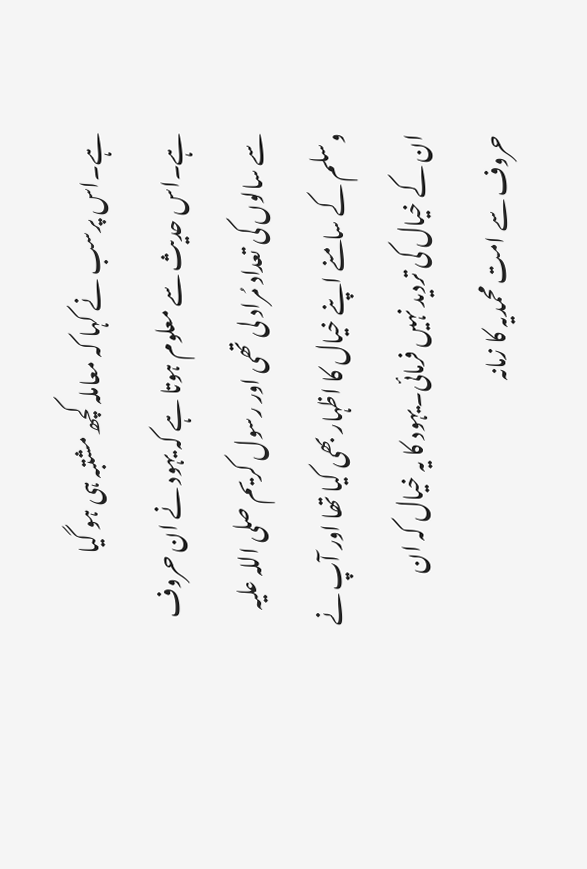ہے۔اس پرسب نے کہا کہ معاملہ کچھ مشتبہ ہی ہو گیا ہے۔اس حدیث سے معلوم ہوتا ہے کہ یہود نے ان حروف سے سالوں کی تعداد مُراد لی تھی اور رسول کریم صلی اللہ علیہ وسلم کے سامنے اپنے خیال کا اظہار بھی کیا تھا اور آپ نے ان کے خیال کی تردید نہیں فرمائی۔یہود کا یہ خیال کہ ان حروف سے امت محمدیہ کا زمانہ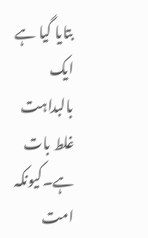بتایا گیا ہے ایک بالبداہت غلط بات ہے۔کیونکہ امت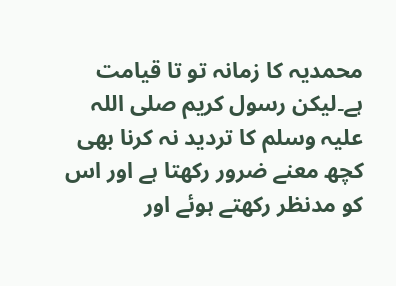محمدیہ کا زمانہ تو تا قیامت ہے۔لیکن رسول کریم صلی اللہ علیہ وسلم کا تردید نہ کرنا بھی کچھ معنے ضرور رکھتا ہے اور اس کو مدنظر رکھتے ہوئے اور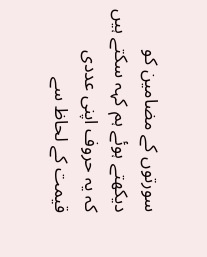سورتوں کے مضامین کو دیکھتے ہوئے ہم کہہ سکتے ہیں کہ یہ حروف اپنی عددی قیمت کے لحاظ سے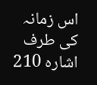اس زمانہ کی طرف اشارہ 210